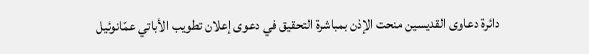دائرة دعاوى القديسين منحت الإذن بمباشرة التحقيق في دعوى إعلان تطويب الأباتي عمّانوئيل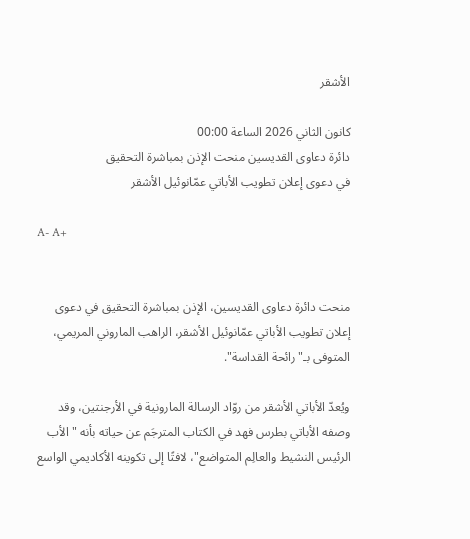الأشقر

كانون الثاني 2026 الساعة 00:00
دائرة دعاوى القديسين منحت الإذن بمباشرة التحقيق
في دعوى إعلان تطويب الأباتي عمّانوئيل الأشقر

A- A+


منحت دائرة دعاوى القديسين، الإذن بمباشرة التحقيق في دعوى إعلان تطويب الأباتي عمّانوئيل الأشقر، الراهب الماروني المريمي، المتوفى بـ"رائحة القداسة".

ويُعدّ الأباتي الأشقر من روّاد الرسالة المارونية في الأرجنتين، وقد وصفه الأباتي بطرس فهد في الكتاب المترجَم عن حياته بأنه "الأب الرئيس النشيط والعالِم المتواضع"، لافتًا إلى تكوينه الأكاديمي الواسع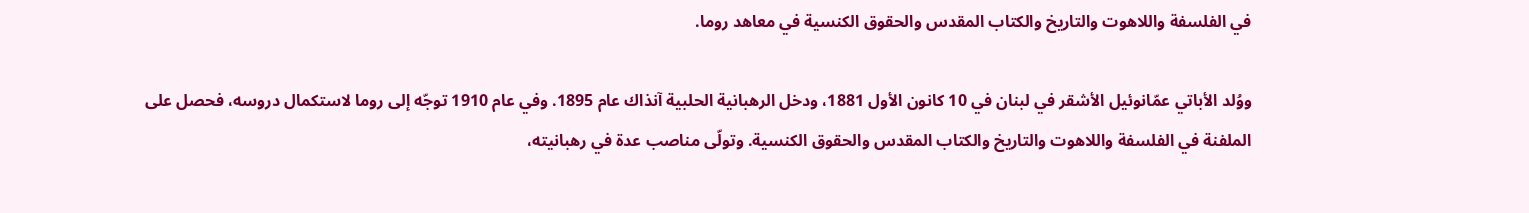في الفلسفة واللاهوت والتاريخ والكتاب المقدس والحقوق الكنسية في معاهد روما.

ووُلد الأباتي عمّانوئيل الأشقر في لبنان في 10 كانون الأول 1881، ودخل الرهبانية الحلبية آنذاك عام 1895. وفي عام 1910 توجّه إلى روما لاستكمال دروسه، فحصل على الملفنة في الفلسفة واللاهوت والتاريخ والكتاب المقدس والحقوق الكنسية. وتولّى مناصب عدة في رهبانيته،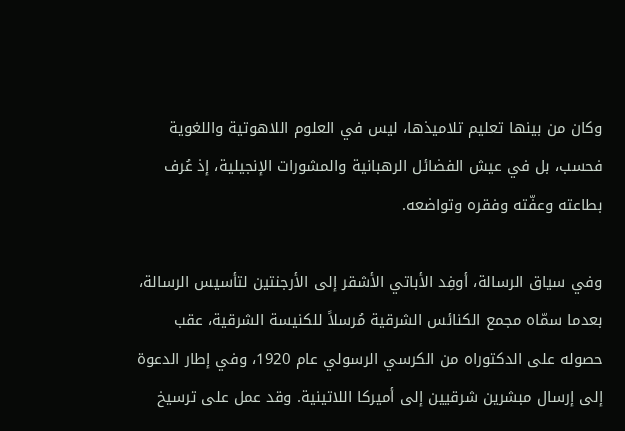وكان من بينها تعليم تلاميذها، ليس في العلوم اللاهوتية واللغوية فحسب، بل في عيش الفضائل الرهبانية والمشورات الإنجيلية، إذ عُرف بطاعته وعفّته وفقره وتواضعه.

وفي سياق الرسالة، أوفِد الأباتي الأشقر إلى الأرجنتين لتأسيس الرسالة، بعدما سمّاه مجمع الكنائس الشرقية مُرسلاً للكنيسة الشرقية، عقب حصوله على الدكتوراه من الكرسي الرسولي عام 1920، وفي إطار الدعوة إلى إرسال مبشرين شرقيين إلى أميركا اللاتينية. وقد عمل على ترسيخ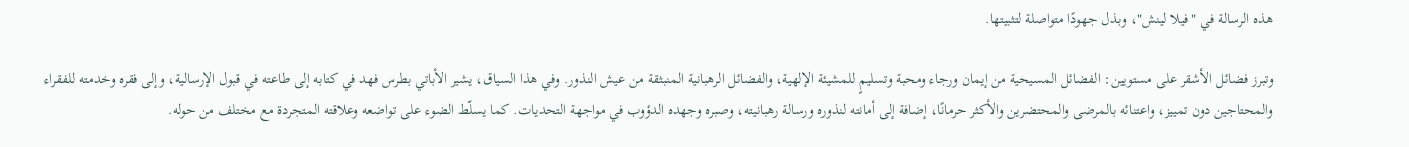هذه الرسالة في "فيلا لينش"، وبذل جهودًا متواصلة لتثبيتها.

وتبرز فضائل الأشقر على مستويين: الفضائل المسيحية من إيمان ورجاء ومحبة وتسليمٍ للمشيئة الإلهية، والفضائل الرهبانية المنبثقة من عيش النذور. وفي هذا السياق، يشير الأباتي بطرس فهد في كتابه إلى طاعته في قبول الإرسالية، وإلى فقره وخدمته للفقراء والمحتاجين دون تمييز، واعتنائه بالمرضى والمحتضرين والأكثر حرمانًا، إضافة إلى أمانته لنذوره ورسالة رهبانيته، وصبره وجهده الدؤوب في مواجهة التحديات. كما يسلّط الضوء على تواضعه وعلاقته المتجردة مع مختلف من حوله.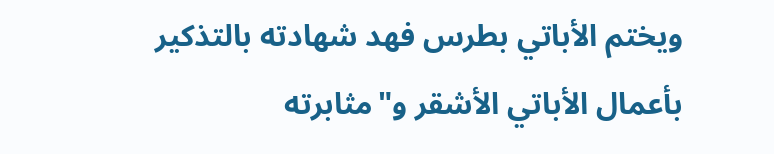ويختم الأباتي بطرس فهد شهادته بالتذكير بأعمال الأباتي الأشقر و"مثابرته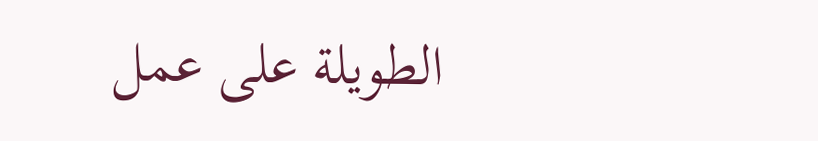الطويلة على عمل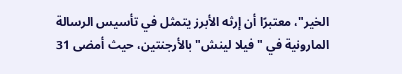الخير"، معتبرًا أن إرثه الأبرز يتمثل في تأسيس الرسالة المارونية في "فيلا لينش" بالأرجنتين، حيث أمضى 31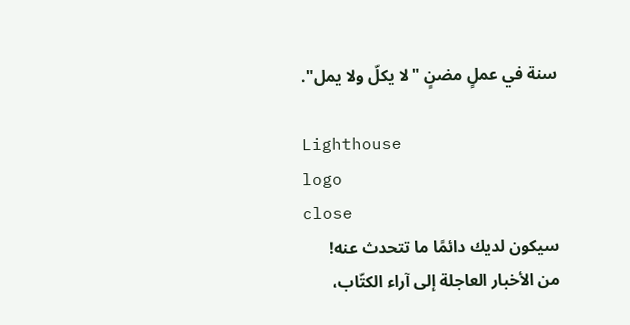سنة في عملٍ مضنٍ "لا يكلّ ولا يمل".

Lighthouse
logo
close
سيكون لديك دائمًا ما تتحدث عنه!
من الأخبار العاجلة إلى آراء الكتّاب،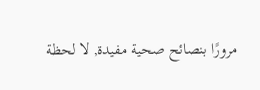مرورًا بنصائح صحية مفيدة, لا لحظة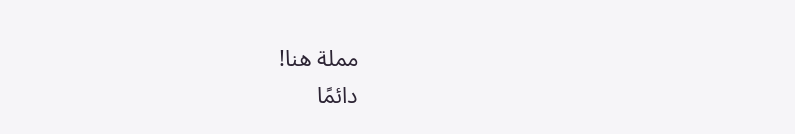مملة هنا!
دائمًا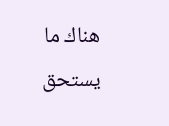هناك ما يستحق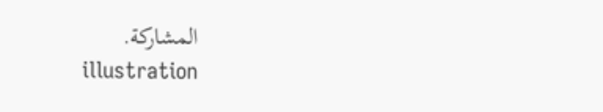المشاركة.
illustration